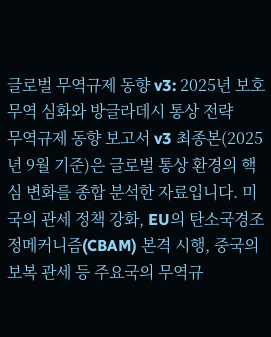글로벌 무역규제 동향 v3: 2025년 보호무역 심화와 방글라데시 통상 전략
무역규제 동향 보고서 v3 최종본(2025년 9월 기준)은 글로벌 통상 환경의 핵심 변화를 종합 분석한 자료입니다. 미국의 관세 정책 강화, EU의 탄소국경조정메커니즘(CBAM) 본격 시행, 중국의 보복 관세 등 주요국의 무역규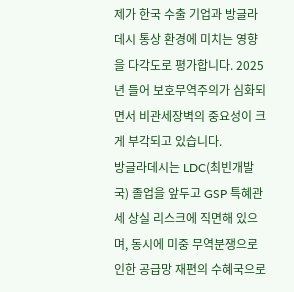제가 한국 수출 기업과 방글라데시 통상 환경에 미치는 영향을 다각도로 평가합니다. 2025년 들어 보호무역주의가 심화되면서 비관세장벽의 중요성이 크게 부각되고 있습니다.
방글라데시는 LDC(최빈개발국) 졸업을 앞두고 GSP 특혜관세 상실 리스크에 직면해 있으며, 동시에 미중 무역분쟁으로 인한 공급망 재편의 수혜국으로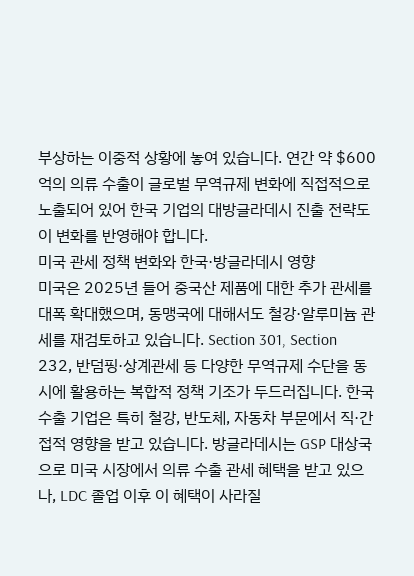부상하는 이중적 상황에 놓여 있습니다. 연간 약 $600억의 의류 수출이 글로벌 무역규제 변화에 직접적으로 노출되어 있어 한국 기업의 대방글라데시 진출 전략도 이 변화를 반영해야 합니다.
미국 관세 정책 변화와 한국·방글라데시 영향
미국은 2025년 들어 중국산 제품에 대한 추가 관세를 대폭 확대했으며, 동맹국에 대해서도 철강·알루미늄 관세를 재검토하고 있습니다. Section 301, Section 232, 반덤핑·상계관세 등 다양한 무역규제 수단을 동시에 활용하는 복합적 정책 기조가 두드러집니다. 한국 수출 기업은 특히 철강, 반도체, 자동차 부문에서 직·간접적 영향을 받고 있습니다. 방글라데시는 GSP 대상국으로 미국 시장에서 의류 수출 관세 혜택을 받고 있으나, LDC 졸업 이후 이 혜택이 사라질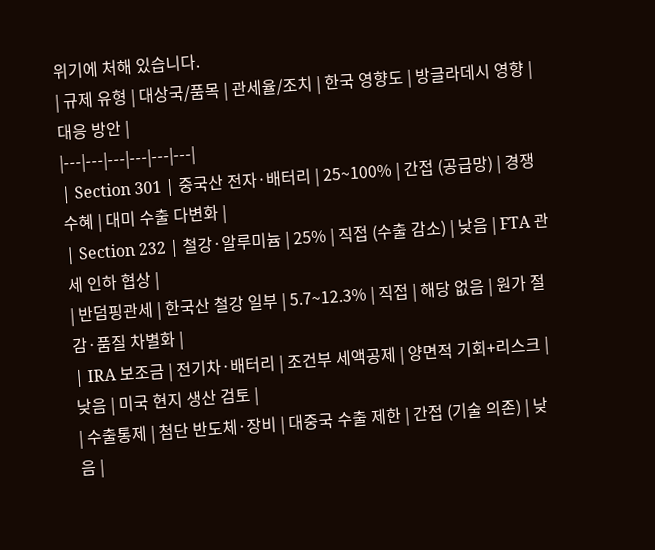위기에 처해 있습니다.
| 규제 유형 | 대상국/품목 | 관세율/조치 | 한국 영향도 | 방글라데시 영향 | 대응 방안 |
|---|---|---|---|---|---|
| Section 301 | 중국산 전자·배터리 | 25~100% | 간접 (공급망) | 경쟁 수혜 | 대미 수출 다변화 |
| Section 232 | 철강·알루미늄 | 25% | 직접 (수출 감소) | 낮음 | FTA 관세 인하 협상 |
| 반덤핑관세 | 한국산 철강 일부 | 5.7~12.3% | 직접 | 해당 없음 | 원가 절감·품질 차별화 |
| IRA 보조금 | 전기차·배터리 | 조건부 세액공제 | 양면적 기회+리스크 | 낮음 | 미국 현지 생산 검토 |
| 수출통제 | 첨단 반도체·장비 | 대중국 수출 제한 | 간접 (기술 의존) | 낮음 |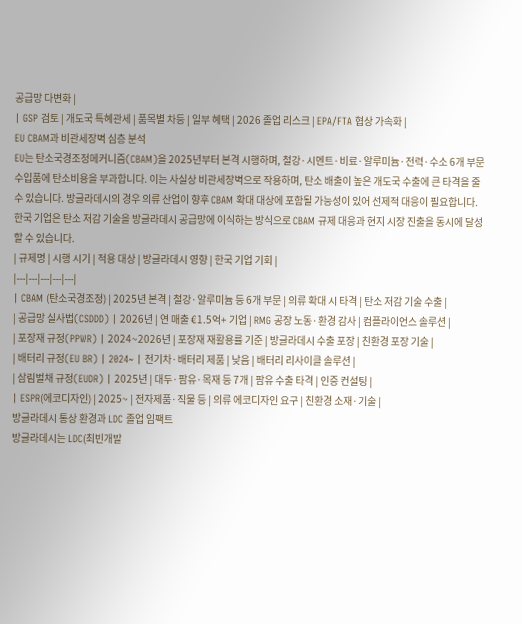공급망 다변화 |
| GSP 검토 | 개도국 특혜관세 | 품목별 차등 | 일부 혜택 | 2026 졸업 리스크 | EPA/FTA 협상 가속화 |
EU CBAM과 비관세장벽 심층 분석
EU는 탄소국경조정메커니즘(CBAM)을 2025년부터 본격 시행하며, 철강·시멘트·비료·알루미늄·전력·수소 6개 부문 수입품에 탄소비용을 부과합니다. 이는 사실상 비관세장벽으로 작용하며, 탄소 배출이 높은 개도국 수출에 큰 타격을 줄 수 있습니다. 방글라데시의 경우 의류 산업이 향후 CBAM 확대 대상에 포함될 가능성이 있어 선제적 대응이 필요합니다. 한국 기업은 탄소 저감 기술을 방글라데시 공급망에 이식하는 방식으로 CBAM 규제 대응과 현지 시장 진출을 동시에 달성할 수 있습니다.
| 규제명 | 시행 시기 | 적용 대상 | 방글라데시 영향 | 한국 기업 기회 |
|---|---|---|---|---|
| CBAM (탄소국경조정) | 2025년 본격 | 철강·알루미늄 등 6개 부문 | 의류 확대 시 타격 | 탄소 저감 기술 수출 |
| 공급망 실사법(CSDDD) | 2026년 | 연 매출 €1.5억+ 기업 | RMG 공장 노동·환경 감사 | 컴플라이언스 솔루션 |
| 포장재 규정(PPWR) | 2024~2026년 | 포장재 재활용률 기준 | 방글라데시 수출 포장 | 친환경 포장 기술 |
| 배터리 규정(EU BR) | 2024~ | 전기차·배터리 제품 | 낮음 | 배터리 리사이클 솔루션 |
| 삼림벌채 규정(EUDR) | 2025년 | 대두·팜유·목재 등 7개 | 팜유 수출 타격 | 인증 컨설팅 |
| ESPR(에코디자인) | 2025~ | 전자제품·직물 등 | 의류 에코디자인 요구 | 친환경 소재·기술 |
방글라데시 통상 환경과 LDC 졸업 임팩트
방글라데시는 LDC(최빈개발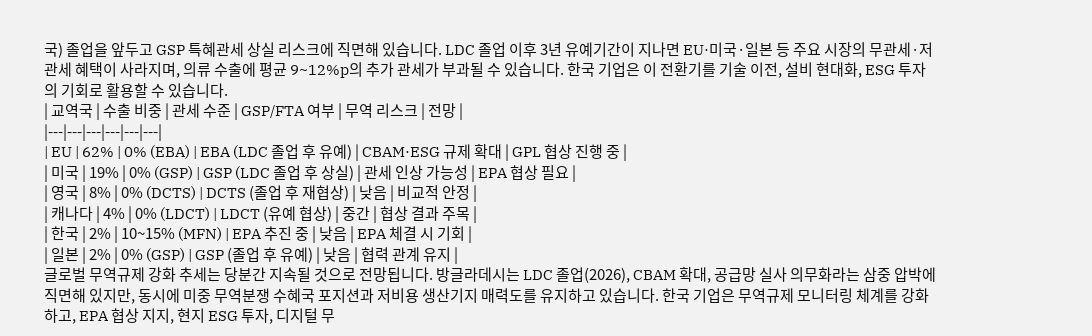국) 졸업을 앞두고 GSP 특혜관세 상실 리스크에 직면해 있습니다. LDC 졸업 이후 3년 유예기간이 지나면 EU·미국·일본 등 주요 시장의 무관세·저관세 혜택이 사라지며, 의류 수출에 평균 9~12%p의 추가 관세가 부과될 수 있습니다. 한국 기업은 이 전환기를 기술 이전, 설비 현대화, ESG 투자의 기회로 활용할 수 있습니다.
| 교역국 | 수출 비중 | 관세 수준 | GSP/FTA 여부 | 무역 리스크 | 전망 |
|---|---|---|---|---|---|
| EU | 62% | 0% (EBA) | EBA (LDC 졸업 후 유예) | CBAM·ESG 규제 확대 | GPL 협상 진행 중 |
| 미국 | 19% | 0% (GSP) | GSP (LDC 졸업 후 상실) | 관세 인상 가능성 | EPA 협상 필요 |
| 영국 | 8% | 0% (DCTS) | DCTS (졸업 후 재협상) | 낮음 | 비교적 안정 |
| 캐나다 | 4% | 0% (LDCT) | LDCT (유예 협상) | 중간 | 협상 결과 주목 |
| 한국 | 2% | 10~15% (MFN) | EPA 추진 중 | 낮음 | EPA 체결 시 기회 |
| 일본 | 2% | 0% (GSP) | GSP (졸업 후 유예) | 낮음 | 협력 관계 유지 |
글로벌 무역규제 강화 추세는 당분간 지속될 것으로 전망됩니다. 방글라데시는 LDC 졸업(2026), CBAM 확대, 공급망 실사 의무화라는 삼중 압박에 직면해 있지만, 동시에 미중 무역분쟁 수혜국 포지션과 저비용 생산기지 매력도를 유지하고 있습니다. 한국 기업은 무역규제 모니터링 체계를 강화하고, EPA 협상 지지, 현지 ESG 투자, 디지털 무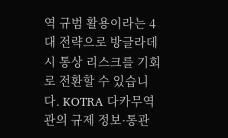역 규범 활용이라는 4대 전략으로 방글라데시 통상 리스크를 기회로 전환할 수 있습니다. KOTRA 다카무역관의 규제 정보·통관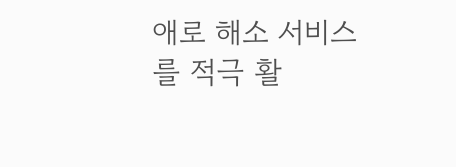애로 해소 서비스를 적극 활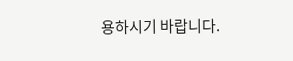용하시기 바랍니다.